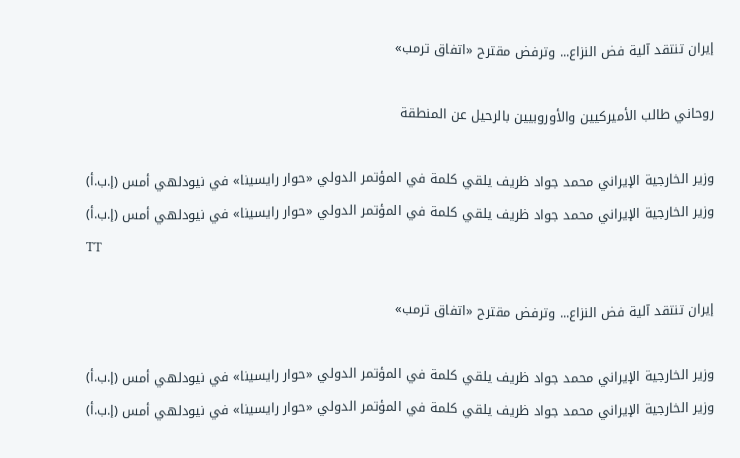إيران تنتقد آلية فض النزاع... وترفض مقترح «اتفاق ترمب»

روحاني طالب الأميركيين والأوروبيين بالرحيل عن المنطقة

وزير الخارجية الإيراني محمد جواد ظريف يلقي كلمة في المؤتمر الدولي «حوار رايسينا» في نيودلهي أمس (إ.ب.أ)
وزير الخارجية الإيراني محمد جواد ظريف يلقي كلمة في المؤتمر الدولي «حوار رايسينا» في نيودلهي أمس (إ.ب.أ)
TT

إيران تنتقد آلية فض النزاع... وترفض مقترح «اتفاق ترمب»

وزير الخارجية الإيراني محمد جواد ظريف يلقي كلمة في المؤتمر الدولي «حوار رايسينا» في نيودلهي أمس (إ.ب.أ)
وزير الخارجية الإيراني محمد جواد ظريف يلقي كلمة في المؤتمر الدولي «حوار رايسينا» في نيودلهي أمس (إ.ب.أ)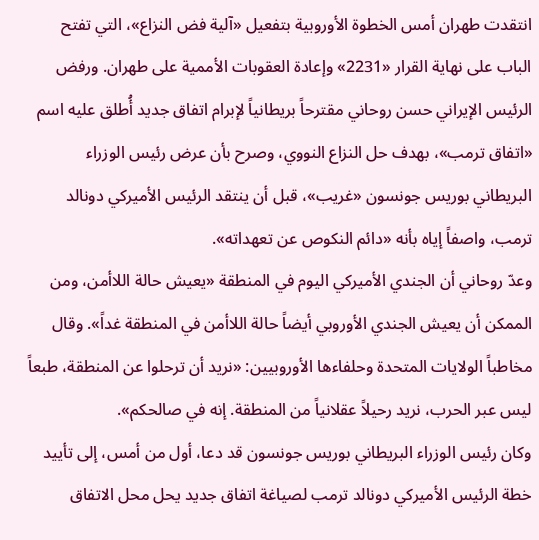انتقدت طهران أمس الخطوة الأوروبية بتفعيل «آلية فض النزاع»، التي تفتح الباب على نهاية القرار «2231» وإعادة العقوبات الأممية على طهران. ورفض الرئيس الإيراني حسن روحاني مقترحاً بريطانياً لإبرام اتفاق جديد أُطلق عليه اسم «اتفاق ترمب»، بهدف حل النزاع النووي، وصرح بأن عرض رئيس الوزراء البريطاني بوريس جونسون «غريب»، قبل أن ينتقد الرئيس الأميركي دونالد ترمب، واصفاً إياه بأنه «دائم النكوص عن تعهداته».
وعدّ روحاني أن الجندي الأميركي اليوم في المنطقة «يعيش حالة اللاأمن، ومن الممكن أن يعيش الجندي الأوروبي أيضاً حالة اللاأمن في المنطقة غداً». وقال مخاطباً الولايات المتحدة وحلفاءها الأوروبيين: «نريد أن ترحلوا عن المنطقة، طبعاً ليس عبر الحرب، نريد رحيلاً عقلانياً من المنطقة. إنه في صالحكم».
وكان رئيس الوزراء البريطاني بوريس جونسون قد دعا، أول من أمس، إلى تأييد خطة الرئيس الأميركي دونالد ترمب لصياغة اتفاق جديد يحل محل الاتفاق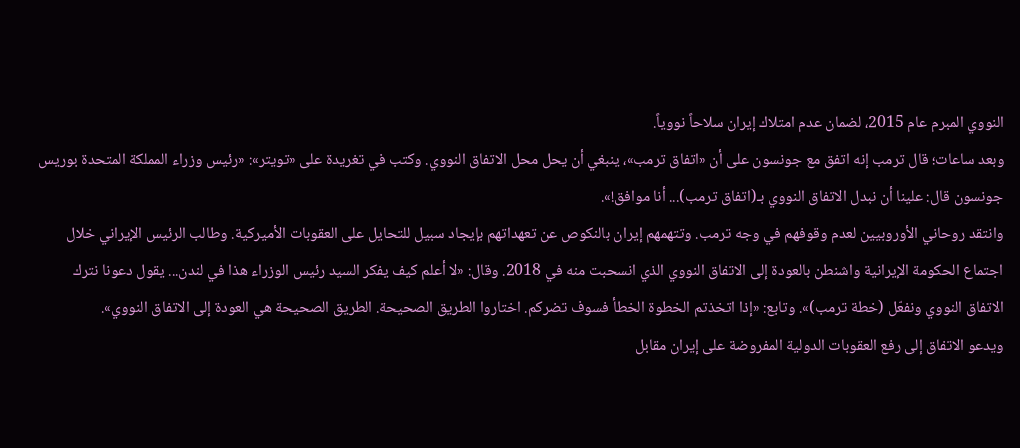النووي المبرم عام 2015، لضمان عدم امتلاك إيران سلاحاً نووياً.
وبعد ساعات؛ قال ترمب إنه اتفق مع جونسون على أن «اتفاق ترمب»، ينبغي أن يحل محل الاتفاق النووي. وكتب في تغريدة على «تويتر»: «رئيس وزراء المملكة المتحدة بوريس جونسون قال: علينا أن نبدل الاتفاق النووي بـ(اتفاق ترمب)... أنا موافق!».
وانتقد روحاني الأوروبيين لعدم وقوفهم في وجه ترمب. وتتهمهم إيران بالنكوص عن تعهداتهم بإيجاد سبيل للتحايل على العقوبات الأميركية. وطالب الرئيس الإيراني خلال اجتماع الحكومة الإيرانية واشنطن بالعودة إلى الاتفاق النووي الذي انسحبت منه في 2018. وقال: «لا أعلم كيف يفكر السيد رئيس الوزراء هذا في لندن... يقول دعونا نترك الاتفاق النووي ونفعّل (خطة ترمب)». وتابع: «إذا اتخذتم الخطوة الخطأ فسوف تضركم. اختاروا الطريق الصحيحة. الطريق الصحيحة هي العودة إلى الاتفاق النووي».
ويدعو الاتفاق إلى رفع العقوبات الدولية المفروضة على إيران مقابل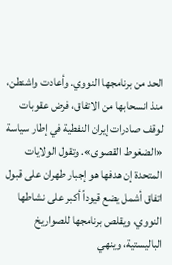الحد من برنامجها النووي. وأعادت واشنطن، منذ انسحابها من الاتفاق، فرض عقوبات لوقف صادرات إيران النفطية في إطار سياسة «الضغوط القصوى». وتقول الولايات المتحدة إن هدفها هو إجبار طهران على قبول اتفاق أشمل يضع قيوداً أكبر على نشاطها النووي، ويقلص برنامجها للصواريخ الباليستية، وينهي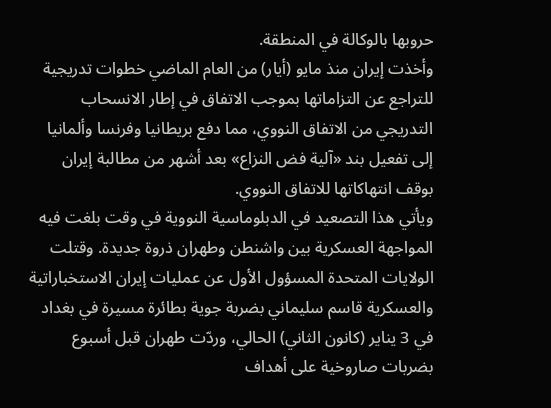حروبها بالوكالة في المنطقة.
وأخذت إيران منذ مايو (أيار) من العام الماضي خطوات تدريجية للتراجع عن التزاماتها بموجب الاتفاق في إطار الانسحاب التدريجي من الاتفاق النووي، مما دفع بريطانيا وفرنسا وألمانيا إلى تفعيل بند «آلية فض النزاع» بعد أشهر من مطالبة إيران بوقف انتهاكاتها للاتفاق النووي.
ويأتي هذا التصعيد في الدبلوماسية النووية في وقت بلغت فيه المواجهة العسكرية بين واشنطن وطهران ذروة جديدة. وقتلت الولايات المتحدة المسؤول الأول عن عمليات إيران الاستخباراتية والعسكرية قاسم سليماني بضربة جوية بطائرة مسيرة في بغداد في 3 يناير (كانون الثاني) الحالي، وردّت طهران قبل أسبوع بضربات صاروخية على أهداف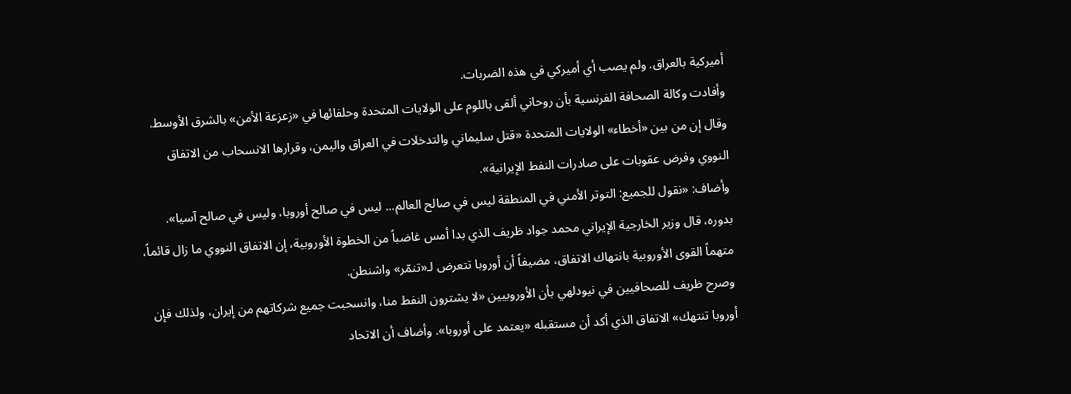أميركية بالعراق. ولم يصب أي أميركي في هذه الضربات.
وأفادت وكالة الصحافة الفرنسية بأن روحاني ألقى باللوم على الولايات المتحدة وحلفائها في «زعزعة الأمن» بالشرق الأوسط. وقال إن من بين «أخطاء» الولايات المتحدة «قتل سليماني والتدخلات في العراق واليمن، وقرارها الانسحاب من الاتفاق النووي وفرض عقوبات على صادرات النفط الإيرانية».
وأضاف: «نقول للجميع: التوتر الأمني في المنطقة ليس في صالح العالم... ليس في صالح أوروبا، وليس في صالح آسيا».
بدوره، قال وزير الخارجية الإيراني محمد جواد ظريف الذي بدا أمس غاضباً من الخطوة الأوروبية، إن الاتفاق النووي ما زال قائماً، متهماً القوى الأوروبية بانتهاك الاتفاق، مضيفاً أن أوروبا تتعرض لـ«تنمّر» واشنطن.
وصرح ظريف للصحافيين في نيودلهي بأن الأوروبيين «لا يشترون النفط منا، وانسحبت جميع شركاتهم من إيران، ولذلك فإن أوروبا تنتهك» الاتفاق الذي أكد أن مستقبله «يعتمد على أوروبا». وأضاف أن الاتحاد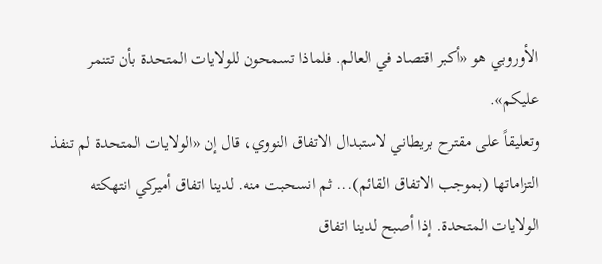الأوروبي هو «أكبر اقتصاد في العالم. فلماذا تسمحون للولايات المتحدة بأن تتنمر عليكم».
وتعليقاً على مقترح بريطاني لاستبدال الاتفاق النووي، قال إن «الولايات المتحدة لم تنفذ التزاماتها (بموجب الاتفاق القائم)... ثم انسحبت منه. لدينا اتفاق أميركي انتهكته الولايات المتحدة. إذا أصبح لدينا اتفاق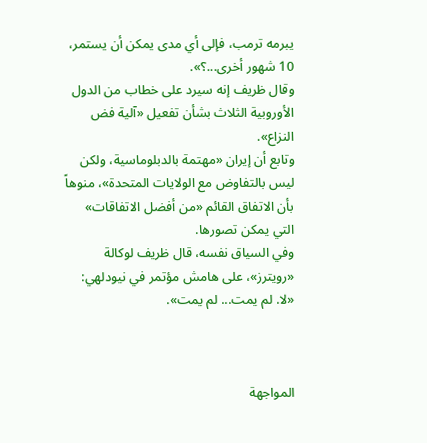يبرمه ترمب، فإلى أي مدى يمكن أن يستمر، 10 شهور أخرى...؟».
وقال ظريف إنه سيرد على خطاب من الدول الأوروبية الثلاث بشأن تفعيل «آلية فض النزاع».
وتابع أن إيران «مهتمة بالدبلوماسية، ولكن ليس بالتفاوض مع الولايات المتحدة»، منوهاً بأن الاتفاق القائم «من أفضل الاتفاقات» التي يمكن تصورها.
وفي السياق نفسه، قال ظريف لوكالة «رويترز»، على هامش مؤتمر في نيودلهي: «لا. لم يمت... لم يمت».



المواجهة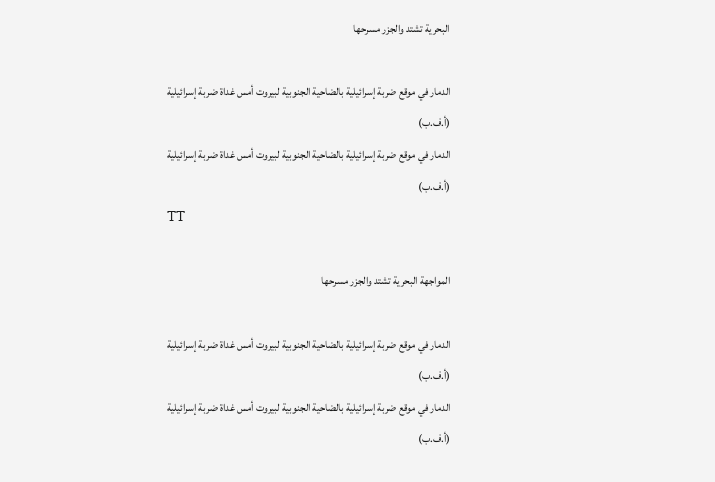البحرية تشتد والجزر مسرحها

الدمار في موقع ضربة إسرائيلية بالضاحية الجنوبية لبيروت أمس غداة ضربة إسرائيلية (أ.ف.ب)
الدمار في موقع ضربة إسرائيلية بالضاحية الجنوبية لبيروت أمس غداة ضربة إسرائيلية (أ.ف.ب)
TT

المواجهة البحرية تشتد والجزر مسرحها

الدمار في موقع ضربة إسرائيلية بالضاحية الجنوبية لبيروت أمس غداة ضربة إسرائيلية (أ.ف.ب)
الدمار في موقع ضربة إسرائيلية بالضاحية الجنوبية لبيروت أمس غداة ضربة إسرائيلية (أ.ف.ب)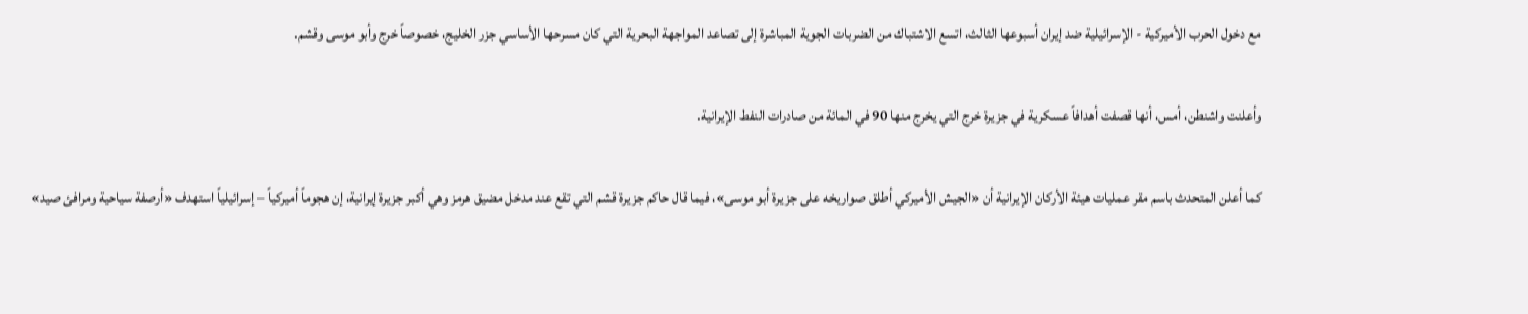مع دخول الحرب الأميركية - الإسرائيلية ضد إيران أسبوعها الثالث، اتسع الاشتباك من الضربات الجوية المباشرة إلى تصاعد المواجهة البحرية التي كان مسرحها الأساسي جزر الخليج، خصوصاً خرج وأبو موسى وقشم.

وأعلنت واشنطن، أمس، أنها قصفت أهدافاً عسكرية في جزيرة خرج التي يخرج منها 90 في المائة من صادرات النفط الإيرانية.

كما أعلن المتحدث باسم مقر عمليات هيئة الأركان الإيرانية أن «الجيش الأميركي أطلق صواريخه على جزيرة أبو موسى»، فيما قال حاكم جزيرة قشم التي تقع عند مدخل مضيق هرمز وهي أكبر جزيرة إيرانية، إن هجوماً أميركياً – إسرائيلياً استهدف «أرصفة سياحية ومرافئ صيد»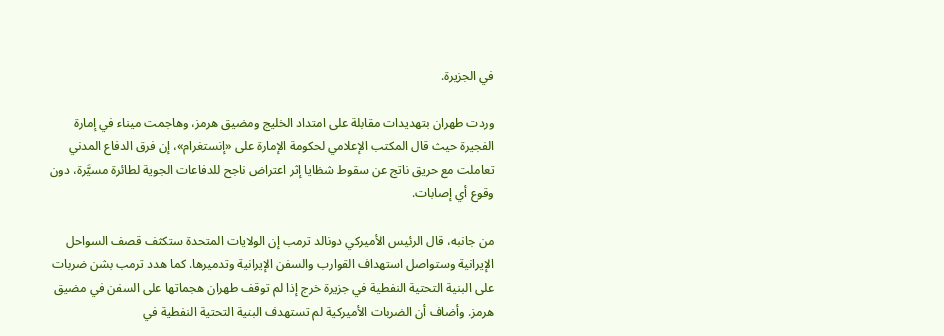في الجزيرة.

وردت طهران بتهديدات مقابلة على امتداد الخليج ومضيق هرمز، وهاجمت ميناء في إمارة الفجيرة حيث قال المكتب الإعلامي لحكومة الإمارة على «إنستغرام»، إن فرق الدفاع المدني تعاملت مع حريق ناتج عن سقوط شظايا إثر اعتراض ناجح للدفاعات الجوية لطائرة مسيَّرة، دون وقوع أي إصابات.

من جانبه، قال الرئيس الأميركي دونالد ترمب إن الولايات المتحدة ستكثف قصف السواحل الإيرانية وستواصل استهداف القوارب والسفن الإيرانية وتدميرها. كما هدد ترمب بشن ضربات على البنية التحتية النفطية في جزيرة خرج إذا لم توقف طهران هجماتها على السفن في مضيق هرمز. وأضاف أن الضربات الأميركية لم تستهدف البنية التحتية النفطية في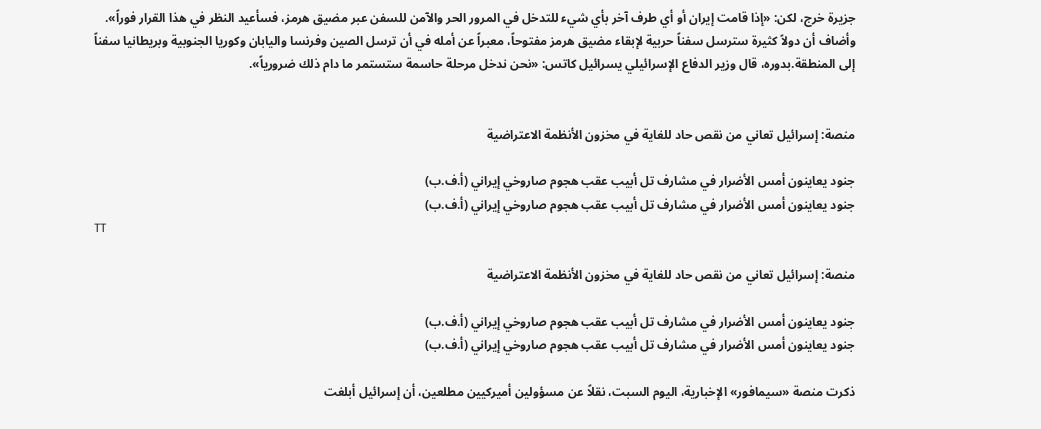جزيرة خرج، لكن: «إذا قامت إيران أو أي طرف آخر بأي شيء للتدخل في المرور الحر والآمن للسفن عبر مضيق هرمز، فسأعيد النظر في هذا القرار فوراً». وأضاف أن دولاً كثيرة سترسل سفناً حربية لإبقاء مضيق هرمز مفتوحاً، معبراً عن أمله في أن ترسل الصين وفرنسا واليابان وكوريا الجنوبية وبريطانيا سفناً إلى المنطقة.بدوره، قال وزير الدفاع الإسرائيلي يسرائيل كاتس: «نحن ندخل مرحلة حاسمة ستستمر ما دام ذلك ضرورياً».


منصة: إسرائيل تعاني من نقص حاد للغاية في مخزون الأنظمة الاعتراضية

جنود يعاينون أمس الأضرار في مشارف تل أبيب عقب هجوم صاروخي إيراني (أ.ف.ب)
جنود يعاينون أمس الأضرار في مشارف تل أبيب عقب هجوم صاروخي إيراني (أ.ف.ب)
TT

منصة: إسرائيل تعاني من نقص حاد للغاية في مخزون الأنظمة الاعتراضية

جنود يعاينون أمس الأضرار في مشارف تل أبيب عقب هجوم صاروخي إيراني (أ.ف.ب)
جنود يعاينون أمس الأضرار في مشارف تل أبيب عقب هجوم صاروخي إيراني (أ.ف.ب)

ذكرت منصة «سيمافور» الإخبارية، اليوم السبت، نقلاً عن مسؤولين أميركيين مطلعين، أن إسرائيل أبلغت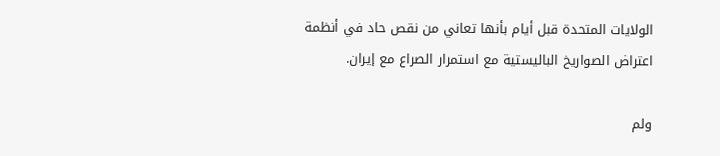الولايات المتحدة قبل أيام بأنها تعاني من نقص حاد في أنظمة اعتراض الصواريخ الباليستية مع استمرار الصراع مع إيران.

ولم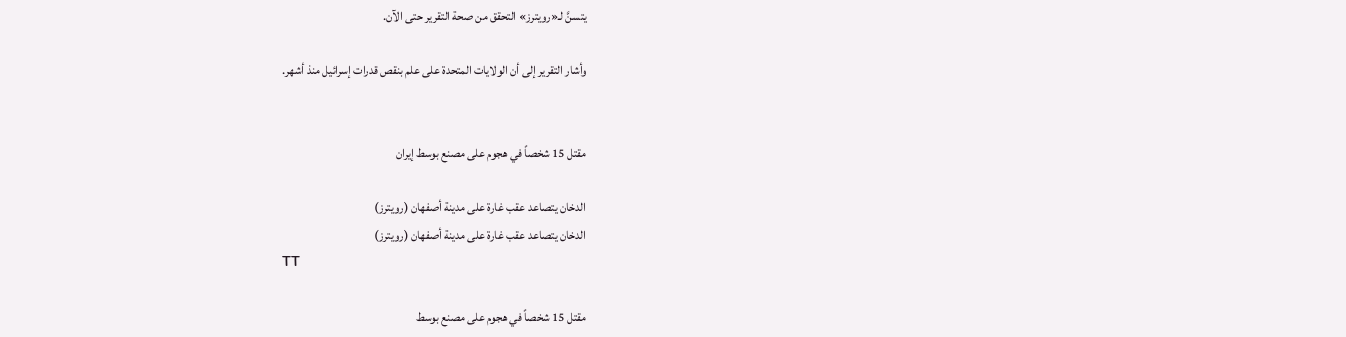يتسنَّ لـ«رويترز» التحقق من صحة التقرير حتى الآن.

وأشار التقرير إلى أن الولايات المتحدة على علم بنقص قدرات إسرائيل منذ أشهر.


مقتل 15 شخصاً في هجوم على مصنع بوسط إيران

الدخان يتصاعد عقب غارة على مدينة أصفهان (رويترز)
الدخان يتصاعد عقب غارة على مدينة أصفهان (رويترز)
TT

مقتل 15 شخصاً في هجوم على مصنع بوسط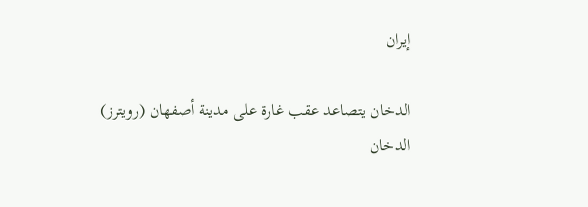إيران

الدخان يتصاعد عقب غارة على مدينة أصفهان (رويترز)
الدخان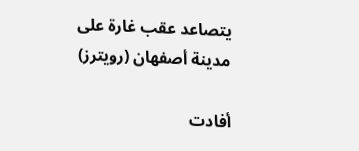يتصاعد عقب غارة على مدينة أصفهان (رويترز)

أفادت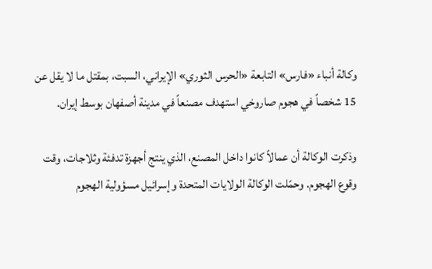وكالة أنباء «فارس» التابعة «الحرس الثوري» الإيراني، السبت، بمقتل ما لا يقل عن 15 شخصاً في هجوم صاروخي استهدف مصنعاً في مدينة أصفهان بوسط إيران.

وذكرت الوكالة أن عمالاً كانوا داخل المصنع، الذي ينتج أجهزة تدفئة وثلاجات، وقت وقوع الهجوم. وحمّلت الوكالة الولايات المتحدة وإسرائيل مسؤولية الهجوم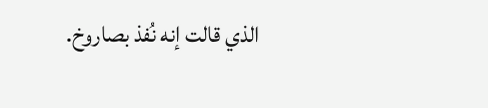الذي قالت إنه نُفذ بصاروخ.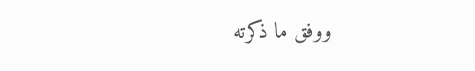ووفق ما ذكرته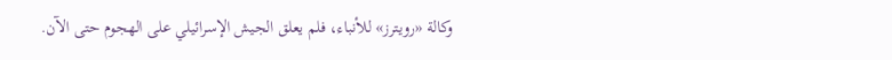وكالة «رويترز» للأنباء، فلم يعلق الجيش الإسرائيلي على الهجوم حتى الآن.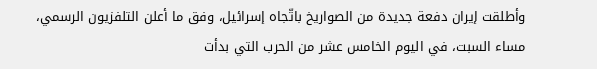وأطلقت إيران دفعة جديدة من الصواريخ باتّجاه إسرائيل، وفق ما أعلن التلفزيون الرسمي، مساء السبت، في اليوم الخامس عشر من الحرب التي بدأت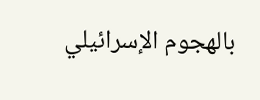بالهجوم الإسرائيلي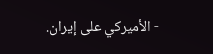- الأميركي على إيران.